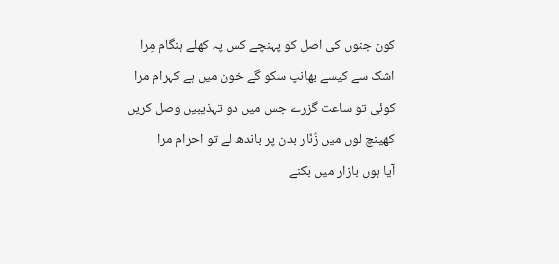کون جنوں کی اصل کو پہنچے کس پہ کھلے ہنگام مِرا
اشک سے کیسے بھانپ سکو گے خون میں ہے کہرام مرا
کوئی تو ساعت گزرے جس میں دو تہذیبیں وصل کریں
کھینچ لوں میں زُنّار بدن پر باندھ لے تو احرام مرا
آیا ہوں بازار میں بکنے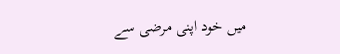میں خود اپنی مرضی سے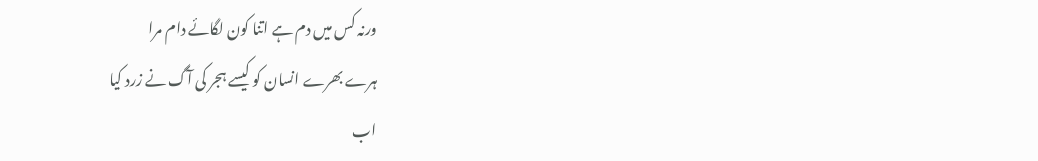ورنہ کس میں دم ہے اتنا کون لگائے دام مرا
ہرے بھرے انسان کو کیسے ہجر کی آگ نے زرد کیا
اب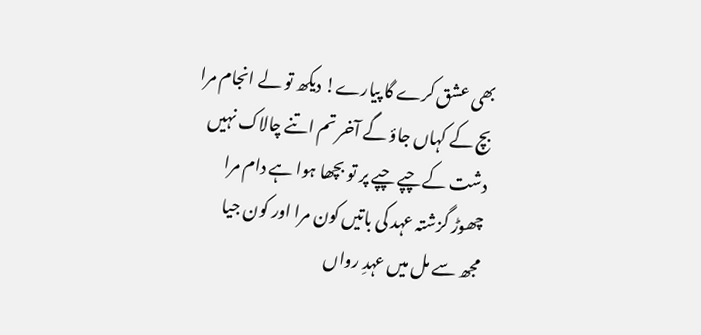بھی عشق کرے گا پیارے! دیکھ تو لے انجام مرا
بچ کے کہاں جاؤ گے آخر تم اتنے چالاک نہیں
دشت کے چپے چپے پر تو بچھا ہوا ہے دام مرا
چھوڑ گزشتہ عہد کی باتیں کون مرا اور کون جیا
مجھ سے مل میں عہدِ رواں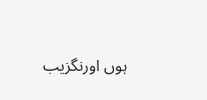ہوں اورنگزیب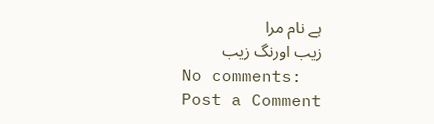ہے نام مرا
زیب اورنگ زیب
No comments:
Post a Comment